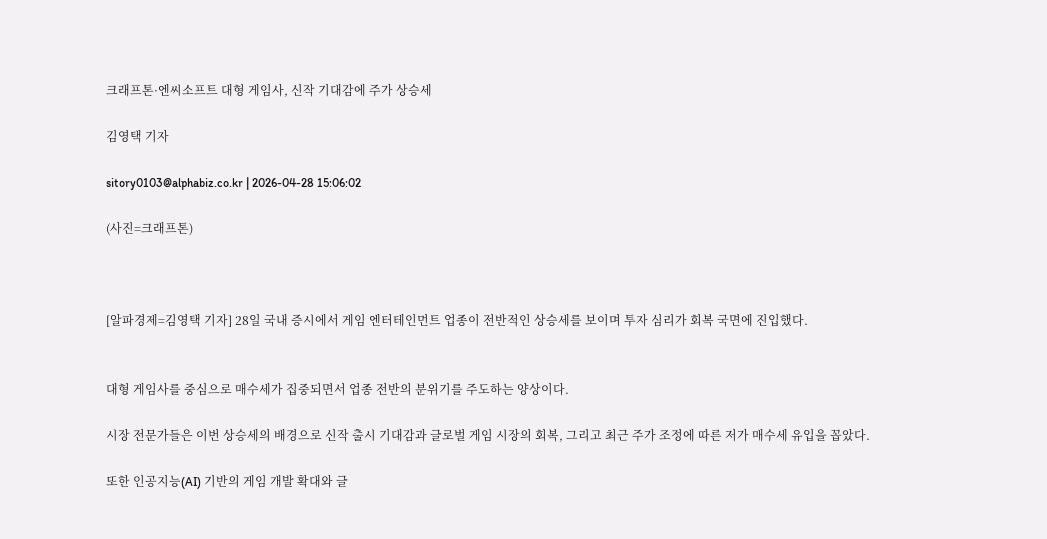크래프톤·엔씨소프트 대형 게임사, 신작 기대감에 주가 상승세

김영택 기자

sitory0103@alphabiz.co.kr | 2026-04-28 15:06:02

(사진=크래프톤)



[알파경제=김영택 기자] 28일 국내 증시에서 게임 엔터테인먼트 업종이 전반적인 상승세를 보이며 투자 심리가 회복 국면에 진입했다.


대형 게임사를 중심으로 매수세가 집중되면서 업종 전반의 분위기를 주도하는 양상이다.

시장 전문가들은 이번 상승세의 배경으로 신작 출시 기대감과 글로벌 게임 시장의 회복, 그리고 최근 주가 조정에 따른 저가 매수세 유입을 꼽았다.

또한 인공지능(AI) 기반의 게임 개발 확대와 글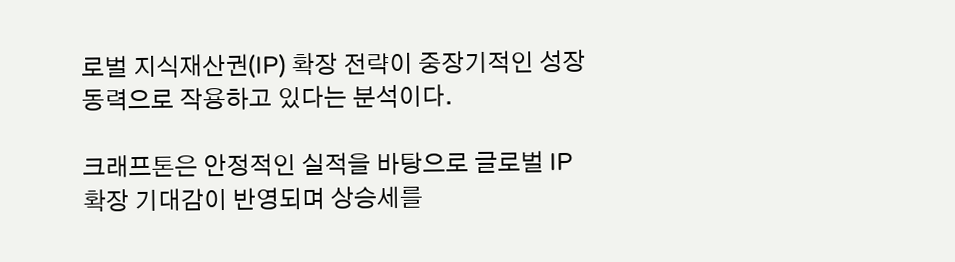로벌 지식재산권(IP) 확장 전략이 중장기적인 성장 동력으로 작용하고 있다는 분석이다.

크래프톤은 안정적인 실적을 바탕으로 글로벌 IP 확장 기대감이 반영되며 상승세를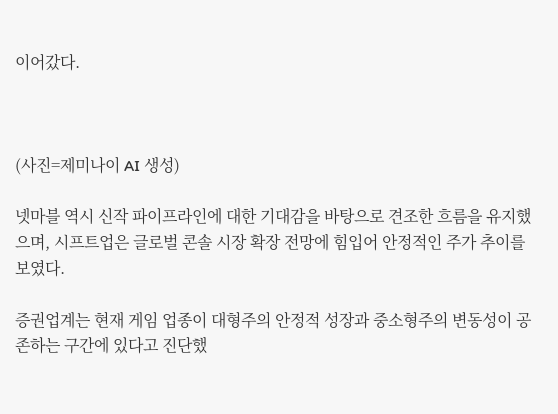이어갔다.



(사진=제미나이 AI 생성)

넷마블 역시 신작 파이프라인에 대한 기대감을 바탕으로 견조한 흐름을 유지했으며, 시프트업은 글로벌 콘솔 시장 확장 전망에 힘입어 안정적인 주가 추이를 보였다.

증권업계는 현재 게임 업종이 대형주의 안정적 성장과 중소형주의 변동성이 공존하는 구간에 있다고 진단했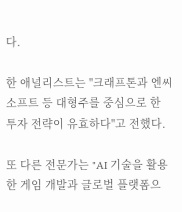다.

한 애널리스트는 "크래프톤과 엔씨소프트 등 대형주를 중심으로 한 투자 전략이 유효하다"고 전했다.

또 다른 전문가는 "AI 기술을 활용한 게임 개발과 글로벌 플랫폼으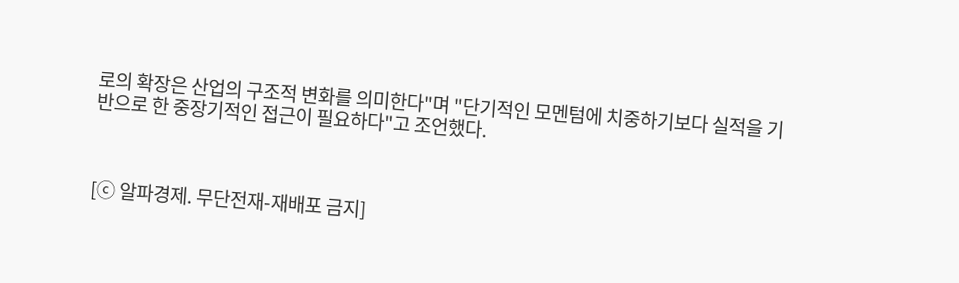로의 확장은 산업의 구조적 변화를 의미한다"며 "단기적인 모멘텀에 치중하기보다 실적을 기반으로 한 중장기적인 접근이 필요하다"고 조언했다.



[ⓒ 알파경제. 무단전재-재배포 금지]